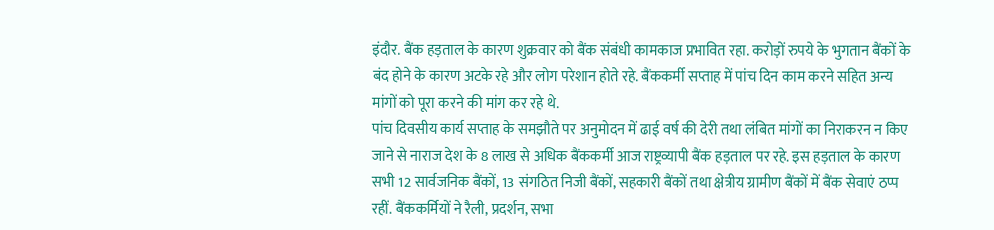इंदौर. बैंक हड़ताल के कारण शुक्रवार को बैंक संबंधी कामकाज प्रभावित रहा. करोड़ों रुपये के भुगतान बैंकों के बंद होने के कारण अटके रहे और लोग परेशान होते रहे. बैंककर्मी सप्ताह में पांच दिन काम करने सहित अन्य मांगों को पूरा करने की मांग कर रहे थे.
पांच दिवसीय कार्य सप्ताह के समझौते पर अनुमोदन में ढाई वर्ष की देरी तथा लंबित मांगों का निराकरन न किए जाने से नाराज देश के 8 लाख से अधिक बैंककर्मी आज राष्ट्रव्यापी बैंक हड़ताल पर रहे. इस हड़ताल के कारण सभी 12 सार्वजनिक बैंकों, 13 संगठित निजी बैंकों, सहकारी बैंकों तथा क्षेत्रीय ग्रामीण बैंकों में बैंक सेवाएं ठप्प रहीं. बैंककर्मियों ने रैली, प्रदर्शन, सभा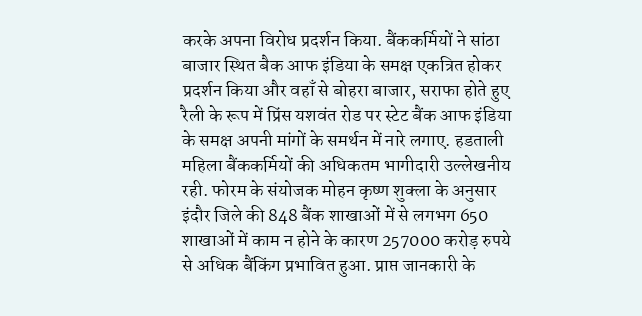करके अपना विरोध प्रदर्शन किया. बैंककर्मियों ने सांठा बाजार स्थित बैक आफ इंडिया के समक्ष एकत्रित होकर प्रदर्शन किया और वहाँ से बोहरा बाजार, सराफा होते हुए रैली के रूप में प्रिंस यशवंत रोड पर स्टेट बैंक आफ इंडिया के समक्ष अपनी मांगों के समर्थन में नारे लगाए. हडताली महिला बैंककर्मियों की अधिकतम भागीदारी उल्लेखनीय रही. फोरम के संयोजक मोहन कृष्ण शुक्ला के अनुसार इंदौर जिले की 848 बैंक शाखाओं में से लगभग 650 शाखाओं में काम न होने के कारण 257000 करोड़ रुपये से अधिक बैंकिंग प्रभावित हुआ. प्राप्त जानकारी के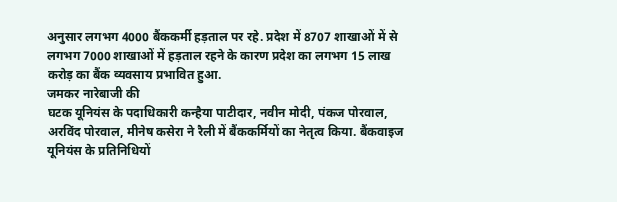अनुसार लगभग 4000 बैंककर्मी हड़ताल पर रहे. प्रदेश में 8707 शाखाओं में से लगभग 7000 शाखाओं में हड़ताल रहने के कारण प्रदेश का लगभग 15 लाख करोड़ का बैंक व्यवसाय प्रभावित हुआ.
जमकर नारेबाजी की
घटक यूनियंस के पदाधिकारी कन्हैया पाटीदार, नवीन मोदी, पंकज पोरवाल, अरविंद पोरवाल, मीनेष कसेरा ने रैली में बैंककर्मियों का नेतृत्व किया. बैंकवाइज यूनियंस के प्रतिनिधियों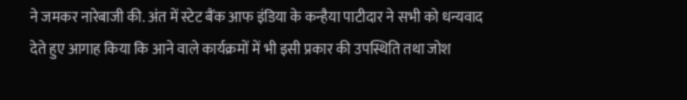ने जमकर नारेबाजी की. अंत में स्टेट बैंक आफ इंडिया के कन्हैया पाटीदार ने सभी को धन्यवाद देते हुए आगाह किया कि आने वाले कार्यक्रमों में भी इसी प्रकार की उपस्थिति तथा जोश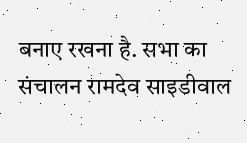बनाए रखना है. सभा का संचालन रामदेव साइडीवाल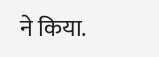ने किया.